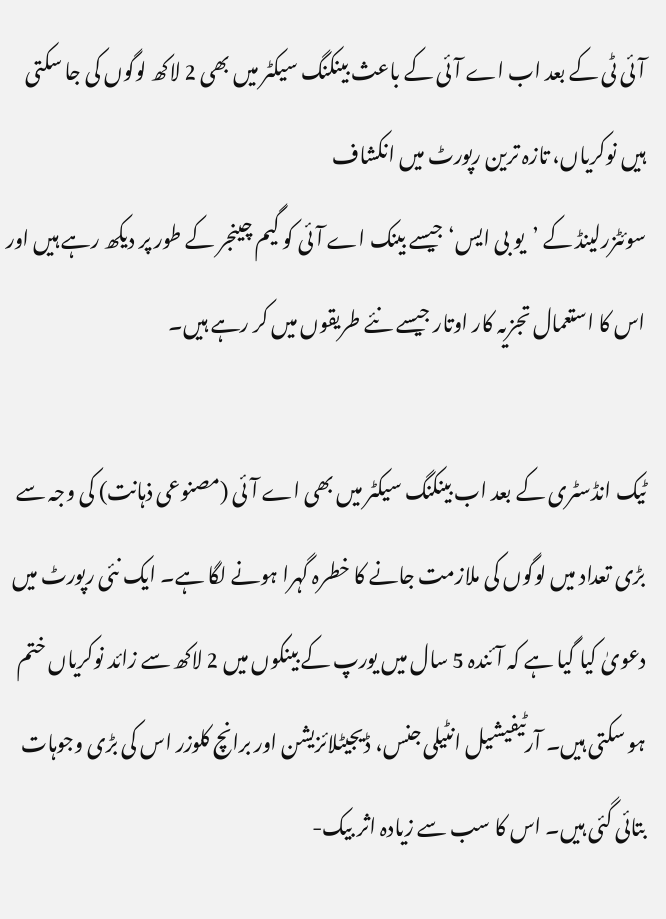آئی ٹی کے بعد اب اے آئی کے باعث بینکنگ سیکٹر میں بھی 2 لاکھ لوگوں کی جا سکتی ہیں نوکریاں، تازہ ترین رپورٹ میں انکشاف
سوئٹزرلینڈ کے ’یو بی ایس‘ جیسے بینک اے آئی کو گیم چینجر کے طور پر دیکھ رہے ہیں اور اس کا استعمال تجزیہ کار اوتار جیسے نئے طریقوں میں کر رہے ہیں۔

ٹیک انڈسٹری کے بعد اب بینکنگ سیکٹر میں بھی اے آئی (مصنوعی ذہانت) کی وجہ سے بڑی تعداد میں لوگوں کی ملازمت جانے کا خطرہ گہرا ہونے لگا ہے۔ ایک نئی رپورٹ میں دعویٰ کیا گیا ہے کہ آئندہ 5 سال میں یورپ کے بینکوں میں 2 لاکھ سے زائد نوکریاں ختم ہو سکتی ہیں۔ آرٹیفیشیل انٹیلی جنس، ڈیجیٹلائزیشن اور برانچ کلوزر اس کی بڑی وجوہات بتائی گئی ہیں۔ اس کا سب سے زیادہ اثر بیک-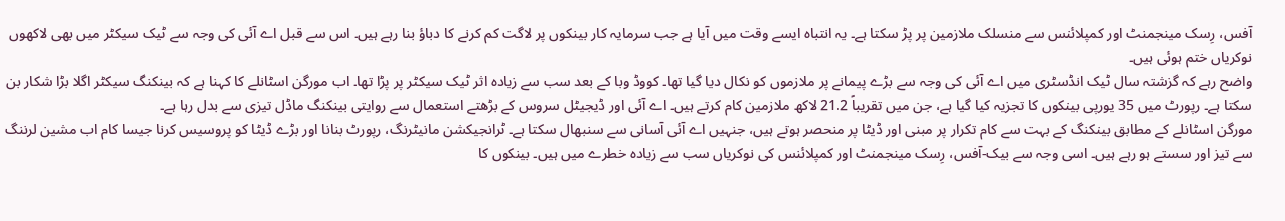آفس، رِسک مینجمنٹ اور کمپلائنس سے منسلک ملازمین پر پڑ سکتا ہے۔ یہ انتباہ ایسے وقت میں آیا ہے جب سرمایہ کار بینکوں پر لاگت کم کرنے کا دباؤ بنا رہے ہیں۔ اس سے قبل اے آئی کی وجہ سے ٹیک سیکٹر میں بھی لاکھوں نوکریاں ختم ہوئی ہیں۔
واضح رہے کہ گزشتہ سال ٹیک انڈسٹری میں اے آئی کی وجہ سے بڑے پیمانے پر ملازموں کو نکال دیا گیا تھا۔ کووڈ وبا کے بعد سب سے زیادہ اثر ٹیک سیکٹر پر پڑا تھا۔ اب مورگن اسٹانلے کا کہنا ہے کہ بینکنگ سیکٹر اگلا بڑا شکار بن سکتا ہے۔ رپورٹ میں 35 یورپی بینکوں کا تجزیہ کیا گیا ہے، جن میں تقریباً 21.2 لاکھ ملازمین کام کرتے ہیں۔ اے آئی اور ڈیجیٹل سروس کے بڑھتے استعمال سے روایتی بینکنگ ماڈل تیزی سے بدل رہا ہے۔
مورگن اسٹانلے کے مطابق بینکنگ کے بہت سے کام تکرار پر مبنی اور ڈیٹا پر منحصر ہوتے ہیں، جنہیں اے آئی آسانی سے سنبھال سکتا ہے۔ ٹرانجیکشن مانیٹرنگ، رپورٹ بنانا اور بڑے ڈیٹا کو پروسیس کرنا جیسا کام اب مشین لرننگ سے تیز اور سستے ہو رہے ہیں۔ اسی وجہ سے بیک-آفس، رِسک مینجمنٹ اور کمپلائنس کی نوکریاں سب سے زیادہ خطرے میں ہیں۔ بینکوں کا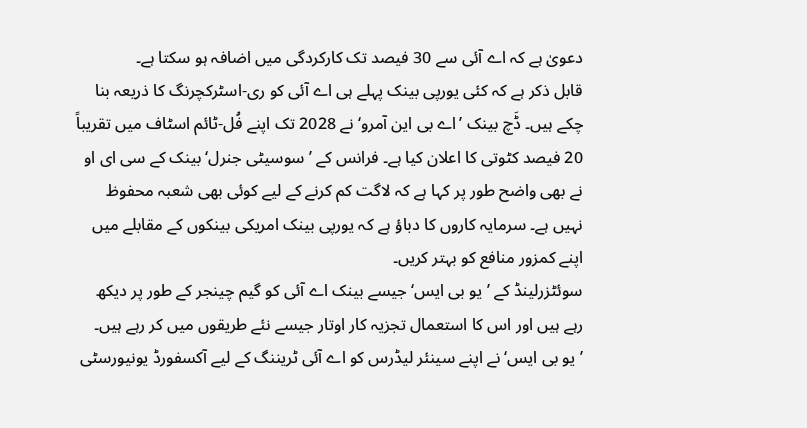دعویٰ ہے کہ اے آئی سے 30 فیصد تک کارکردگی میں اضافہ ہو سکتا ہے۔
قابل ذکر ہے کہ کئی یورپی بینک پہلے ہی اے آئی کو ری-اسٹرکچرنگ کا ذریعہ بنا چکے ہیں۔ ڈَچ بینک ’اے بی این آمرو‘ نے 2028 تک اپنے فُل-ٹائم اسٹاف میں تقریباً 20 فیصد کٹوتی کا اعلان کیا ہے۔ فرانس کے ’سوسیٹی جنرل‘ بینک کے سی ای او نے بھی واضح طور پر کہا ہے کہ لاگت کم کرنے کے لیے کوئی بھی شعبہ محفوظ نہیں ہے۔ سرمایہ کاروں کا دباؤ ہے کہ یورپی بینک امریکی بینکوں کے مقابلے میں اپنے کمزور منافع کو بہتر کریں۔
سوئٹزرلینڈ کے ’یو بی ایس‘ جیسے بینک اے آئی کو گیم چینجر کے طور پر دیکھ رہے ہیں اور اس کا استعمال تجزیہ کار اوتار جیسے نئے طریقوں میں کر رہے ہیں۔ ’یو بی ایس‘ نے اپنے سینئر لیڈرس کو اے آئی ٹریننگ کے لیے آکسفورڈ یونیورسٹی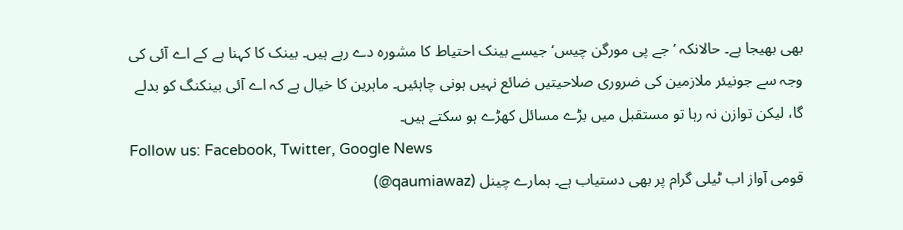بھی بھیجا ہے۔ حالانکہ ’جے پی مورگن چیس‘ جیسے بینک احتیاط کا مشورہ دے رہے ہیں۔ بینک کا کہنا ہے کے اے آئی کی وجہ سے جونیئر ملازمین کی ضروری صلاحیتیں ضائع نہیں ہونی چاہئیں۔ ماہرین کا خیال ہے کہ اے آئی بینکنگ کو بدلے گا، لیکن توازن نہ رہا تو مستقبل میں بڑے مسائل کھڑے ہو سکتے ہیں۔
Follow us: Facebook, Twitter, Google News
قومی آواز اب ٹیلی گرام پر بھی دستیاب ہے۔ ہمارے چینل (qaumiawaz@)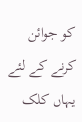کو جوائن کرنے کے لئے یہاں کلک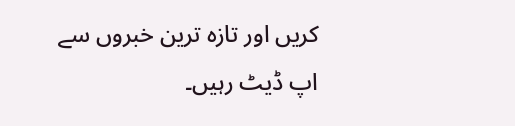کریں اور تازہ ترین خبروں سے اپ ڈیٹ رہیں۔